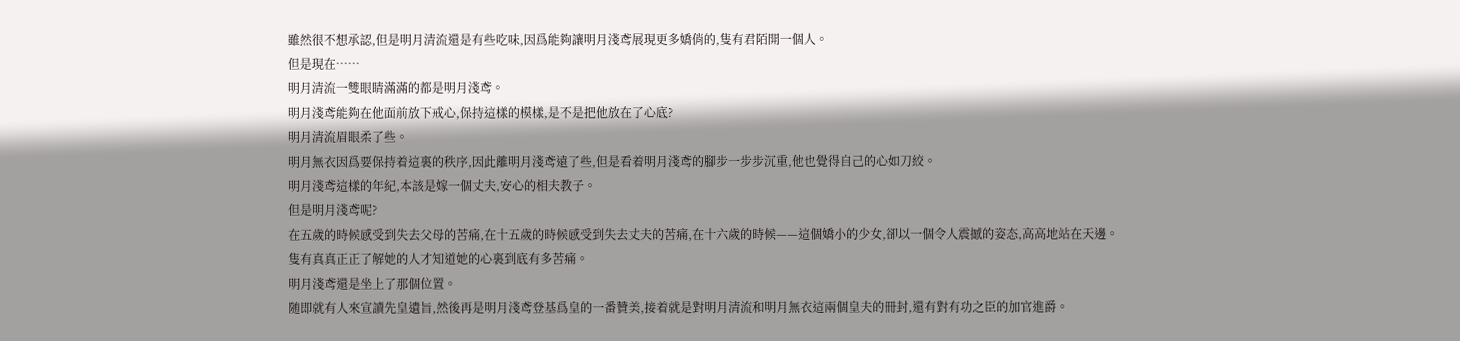雖然很不想承認,但是明月清流還是有些吃味,因爲能夠讓明月淺鸢展現更多嬌俏的,隻有君陌開一個人。
但是現在……
明月清流一雙眼睛滿滿的都是明月淺鸢。
明月淺鸢能夠在他面前放下戒心,保持這樣的模樣,是不是把他放在了心底?
明月清流眉眼柔了些。
明月無衣因爲要保持着這裏的秩序,因此離明月淺鸢遠了些,但是看着明月淺鸢的腳步一步步沉重,他也覺得自己的心如刀絞。
明月淺鸢這樣的年紀,本該是嫁一個丈夫,安心的相夫教子。
但是明月淺鸢呢?
在五歲的時候感受到失去父母的苦痛,在十五歲的時候感受到失去丈夫的苦痛,在十六歲的時候——這個嬌小的少女,卻以一個令人震撼的姿态,高高地站在天邊。
隻有真真正正了解她的人才知道她的心裏到底有多苦痛。
明月淺鸢還是坐上了那個位置。
随即就有人來宣讀先皇遺旨,然後再是明月淺鸢登基爲皇的一番贊美,接着就是對明月清流和明月無衣這兩個皇夫的冊封,還有對有功之臣的加官進爵。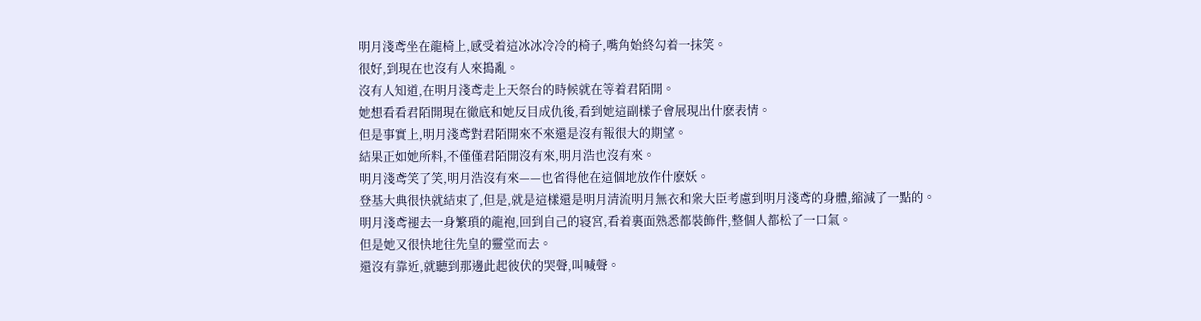明月淺鸢坐在龍椅上,感受着這冰冰冷冷的椅子,嘴角始終勾着一抹笑。
很好,到現在也沒有人來搗亂。
沒有人知道,在明月淺鸢走上天祭台的時候就在等着君陌開。
她想看看君陌開現在徹底和她反目成仇後,看到她這副樣子會展現出什麽表情。
但是事實上,明月淺鸢對君陌開來不來還是沒有報很大的期望。
結果正如她所料,不僅僅君陌開沒有來,明月浩也沒有來。
明月淺鸢笑了笑,明月浩沒有來——也省得他在這個地放作什麽妖。
登基大典很快就結束了,但是,就是這樣還是明月清流明月無衣和衆大臣考慮到明月淺鸢的身體,縮減了一點的。
明月淺鸢褪去一身繁瑣的龍袍,回到自己的寝宮,看着裏面熟悉都裝飾件,整個人都松了一口氣。
但是她又很快地往先皇的靈堂而去。
還沒有靠近,就聽到那邊此起彼伏的哭聲,叫喊聲。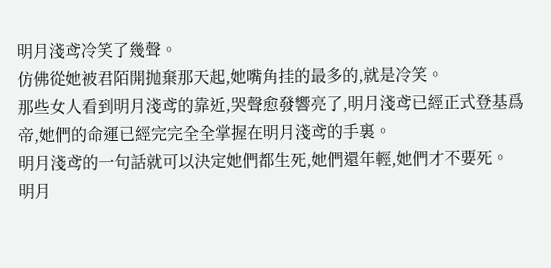明月淺鸢冷笑了幾聲。
仿佛從她被君陌開抛棄那天起,她嘴角挂的最多的,就是冷笑。
那些女人看到明月淺鸢的靠近,哭聲愈發響亮了,明月淺鸢已經正式登基爲帝,她們的命運已經完完全全掌握在明月淺鸢的手裏。
明月淺鸢的一句話就可以決定她們都生死,她們還年輕,她們才不要死。
明月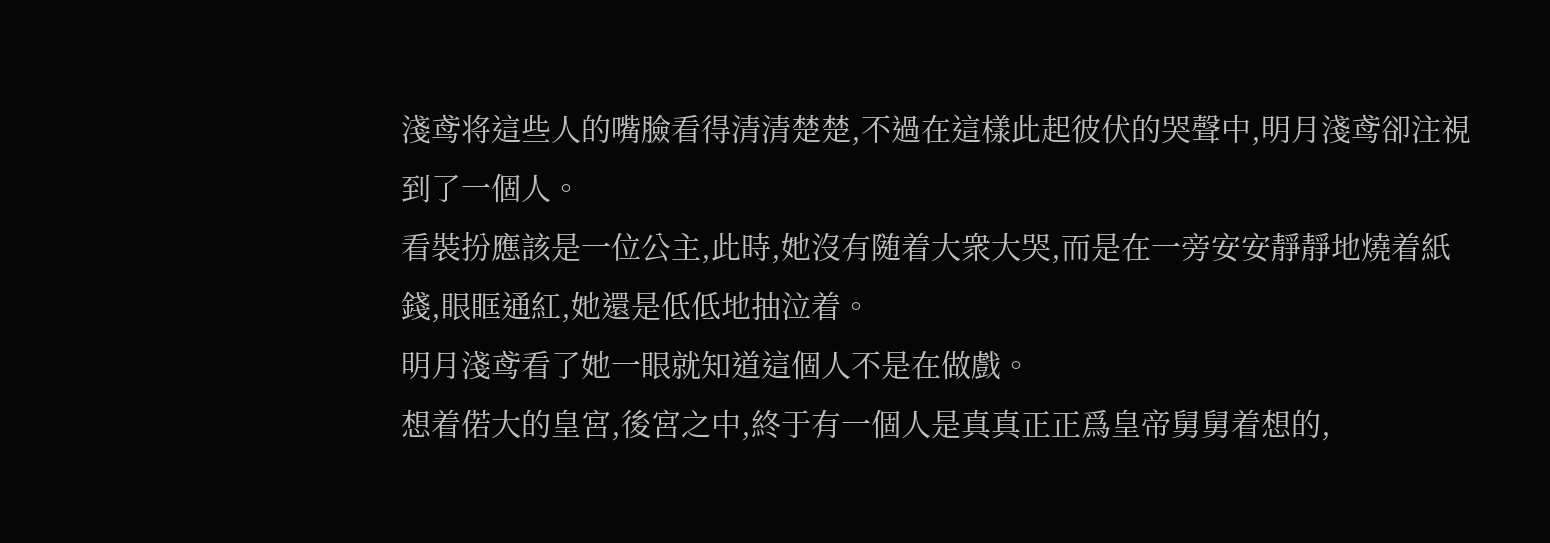淺鸢将這些人的嘴臉看得清清楚楚,不過在這樣此起彼伏的哭聲中,明月淺鸢卻注視到了一個人。
看裝扮應該是一位公主,此時,她沒有随着大衆大哭,而是在一旁安安靜靜地燒着紙錢,眼眶通紅,她還是低低地抽泣着。
明月淺鸢看了她一眼就知道這個人不是在做戲。
想着偌大的皇宮,後宮之中,終于有一個人是真真正正爲皇帝舅舅着想的,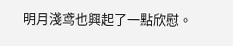明月淺鸢也興起了一點欣慰。